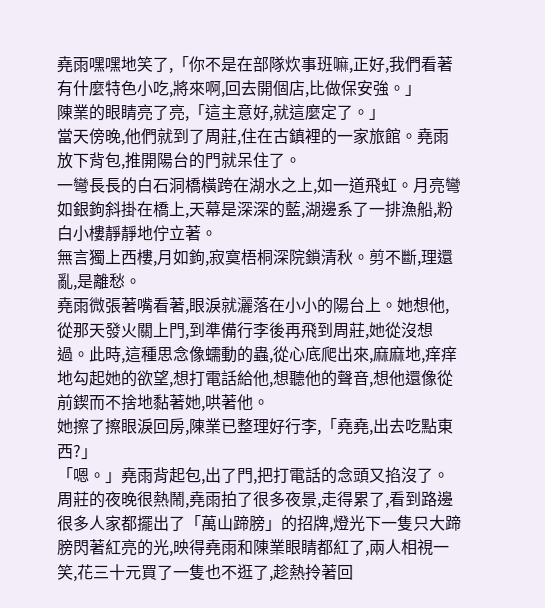堯雨嘿嘿地笑了,「你不是在部隊炊事班嘛,正好,我們看著有什麼特色小吃,將來啊,回去開個店,比做保安強。」
陳業的眼睛亮了亮,「這主意好,就這麼定了。」
當天傍晚,他們就到了周莊,住在古鎮裡的一家旅館。堯雨放下背包,推開陽台的門就呆住了。
一彎長長的白石洞橋橫跨在湖水之上,如一道飛虹。月亮彎如銀鉤斜掛在橋上,天幕是深深的藍,湖邊系了一排漁船,粉白小樓靜靜地佇立著。
無言獨上西樓,月如鉤,寂寞梧桐深院鎖清秋。剪不斷,理還亂,是離愁。
堯雨微張著嘴看著,眼淚就灑落在小小的陽台上。她想他,從那天發火關上門,到準備行李後再飛到周莊,她從沒想過。此時,這種思念像蠕動的蟲,從心底爬出來,麻麻地,痒痒地勾起她的欲望,想打電話給他,想聽他的聲音,想他還像從前鍥而不捨地黏著她,哄著他。
她擦了擦眼淚回房,陳業已整理好行李,「堯堯,出去吃點東西?」
「嗯。」堯雨背起包,出了門,把打電話的念頭又掐沒了。
周莊的夜晚很熱鬧,堯雨拍了很多夜景,走得累了,看到路邊很多人家都擺出了「萬山蹄膀」的招牌,燈光下一隻只大蹄膀閃著紅亮的光,映得堯雨和陳業眼睛都紅了,兩人相視一笑,花三十元買了一隻也不逛了,趁熱拎著回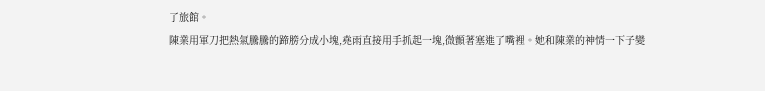了旅館。
陳業用軍刀把熱氣騰騰的蹄膀分成小塊,堯雨直接用手抓起一塊,微顫著塞進了嘴裡。她和陳業的神情一下子變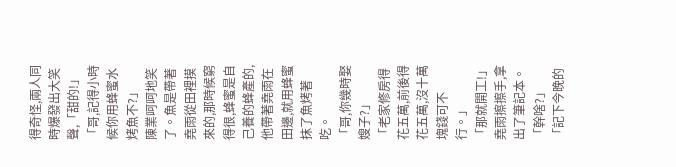得奇怪,兩人同時爆發出大笑聲,「甜的!」
「哥,記得小時候你用蜂蜜水烤魚不?」
陳業呵呵地笑了。魚是帶著堯雨從田裡摸來的,那時候窮得很,蜂蜜是自己養的蜂產的,他帶著堯雨在田邊,就用蜂蜜抹了魚烤著吃。
「哥,你幾時娶嫂子?」
「老家修房得花五萬,前後得花五萬,沒十萬塊錢可不行。」
「那就開工!」堯雨擦擦手,拿出了筆記本。
「幹啥?」
「記下今晚的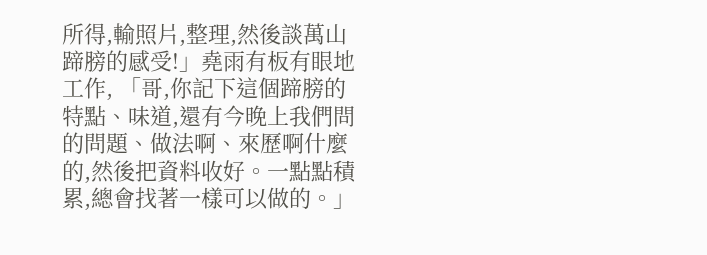所得,輸照片,整理,然後談萬山蹄膀的感受!」堯雨有板有眼地工作, 「哥,你記下這個蹄膀的特點、味道,還有今晚上我們問的問題、做法啊、來歷啊什麼的,然後把資料收好。一點點積累,總會找著一樣可以做的。」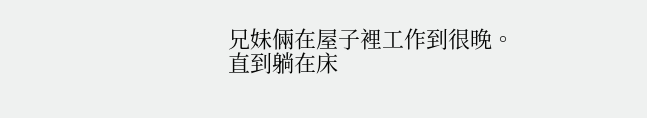兄妹倆在屋子裡工作到很晚。
直到躺在床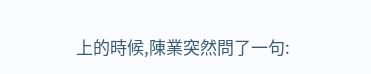上的時候,陳業突然問了一句: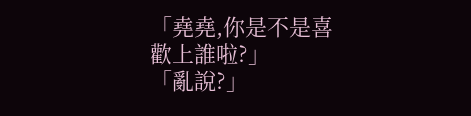「堯堯,你是不是喜歡上誰啦?」
「亂說?」